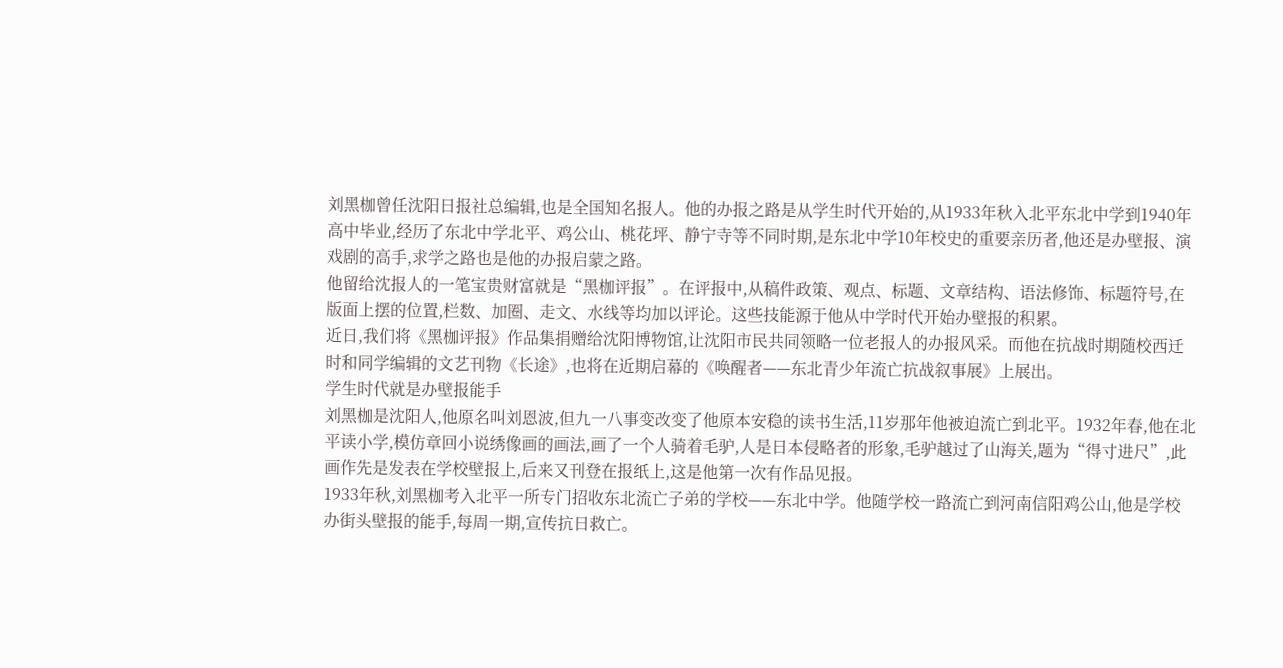刘黑枷曾任沈阳日报社总编辑,也是全国知名报人。他的办报之路是从学生时代开始的,从1933年秋入北平东北中学到1940年高中毕业,经历了东北中学北平、鸡公山、桃花坪、静宁寺等不同时期,是东北中学10年校史的重要亲历者,他还是办壁报、演戏剧的高手,求学之路也是他的办报启蒙之路。
他留给沈报人的一笔宝贵财富就是“黑枷评报”。在评报中,从稿件政策、观点、标题、文章结构、语法修饰、标题符号,在版面上摆的位置,栏数、加圈、走文、水线等均加以评论。这些技能源于他从中学时代开始办壁报的积累。
近日,我们将《黑枷评报》作品集捐赠给沈阳博物馆,让沈阳市民共同领略一位老报人的办报风采。而他在抗战时期随校西迁时和同学编辑的文艺刊物《长途》,也将在近期启幕的《唤醒者——东北青少年流亡抗战叙事展》上展出。
学生时代就是办壁报能手
刘黑枷是沈阳人,他原名叫刘恩波,但九一八事变改变了他原本安稳的读书生活,11岁那年他被迫流亡到北平。1932年春,他在北平读小学,模仿章回小说绣像画的画法,画了一个人骑着毛驴,人是日本侵略者的形象,毛驴越过了山海关,题为“得寸进尺”,此画作先是发表在学校壁报上,后来又刊登在报纸上,这是他第一次有作品见报。
1933年秋,刘黑枷考入北平一所专门招收东北流亡子弟的学校——东北中学。他随学校一路流亡到河南信阳鸡公山,他是学校办街头壁报的能手,每周一期,宣传抗日救亡。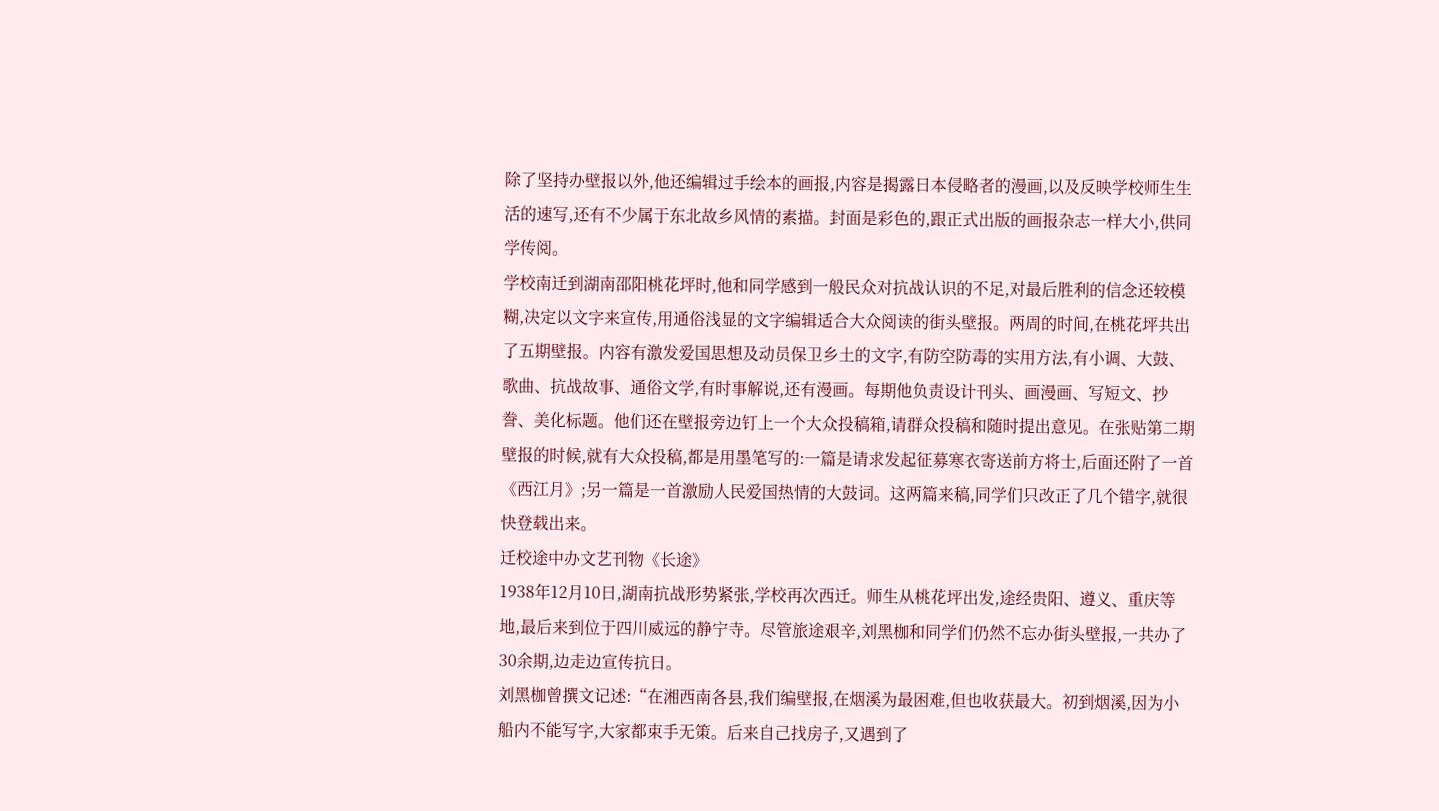除了坚持办壁报以外,他还编辑过手绘本的画报,内容是揭露日本侵略者的漫画,以及反映学校师生生活的速写,还有不少属于东北故乡风情的素描。封面是彩色的,跟正式出版的画报杂志一样大小,供同学传阅。
学校南迁到湖南邵阳桃花坪时,他和同学感到一般民众对抗战认识的不足,对最后胜利的信念还较模糊,决定以文字来宣传,用通俗浅显的文字编辑适合大众阅读的街头壁报。两周的时间,在桃花坪共出了五期壁报。内容有激发爱国思想及动员保卫乡土的文字,有防空防毒的实用方法,有小调、大鼓、歌曲、抗战故事、通俗文学,有时事解说,还有漫画。每期他负责设计刊头、画漫画、写短文、抄誊、美化标题。他们还在壁报旁边钉上一个大众投稿箱,请群众投稿和随时提出意见。在张贴第二期壁报的时候,就有大众投稿,都是用墨笔写的:一篇是请求发起征募寒衣寄送前方将士,后面还附了一首《西江月》;另一篇是一首激励人民爱国热情的大鼓词。这两篇来稿,同学们只改正了几个错字,就很快登载出来。
迁校途中办文艺刊物《长途》
1938年12月10日,湖南抗战形势紧张,学校再次西迁。师生从桃花坪出发,途经贵阳、遵义、重庆等地,最后来到位于四川威远的静宁寺。尽管旅途艰辛,刘黑枷和同学们仍然不忘办街头壁报,一共办了30余期,边走边宣传抗日。
刘黑枷曾撰文记述:“在湘西南各县,我们编壁报,在烟溪为最困难,但也收获最大。初到烟溪,因为小船内不能写字,大家都束手无策。后来自己找房子,又遇到了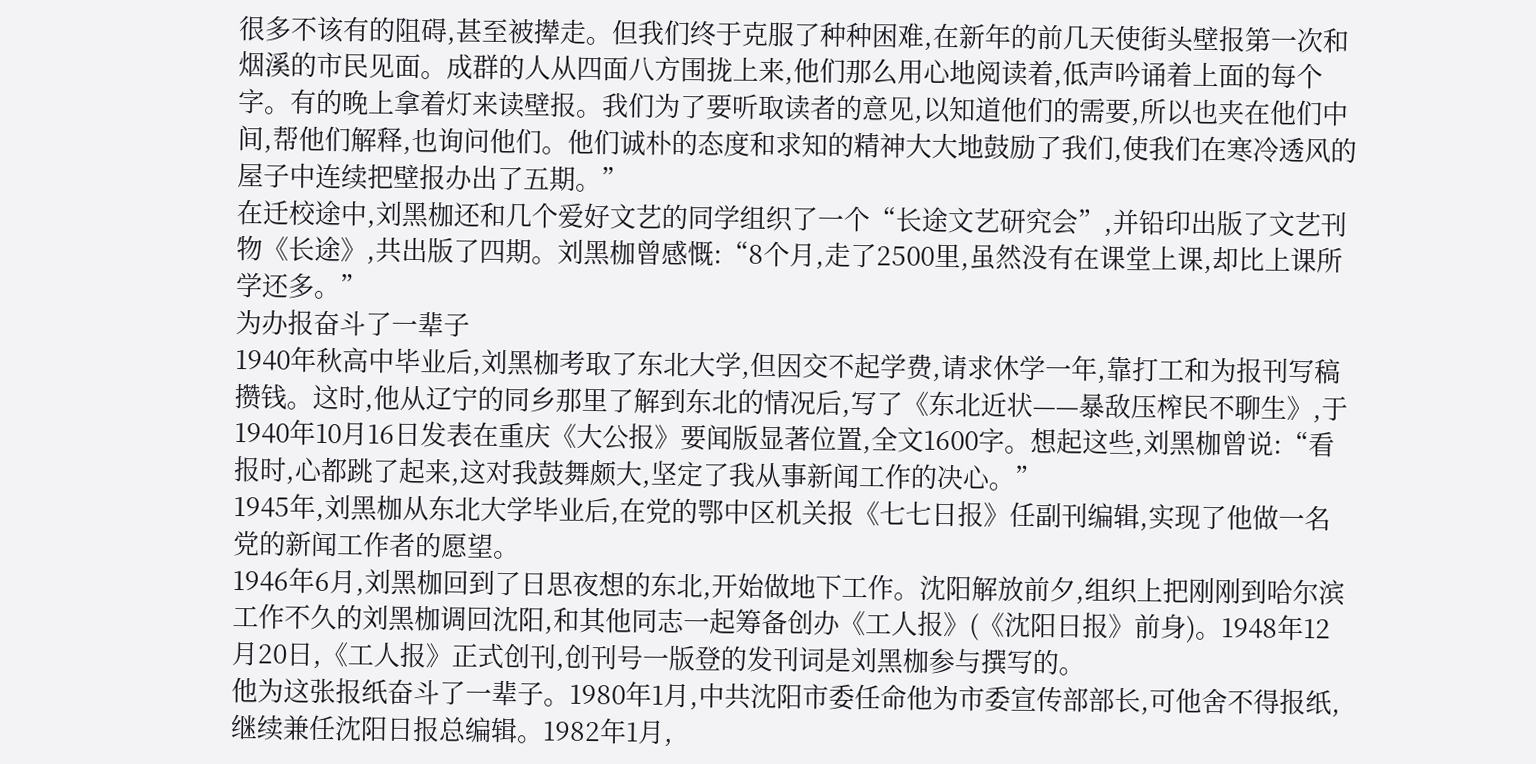很多不该有的阻碍,甚至被撵走。但我们终于克服了种种困难,在新年的前几天使街头壁报第一次和烟溪的市民见面。成群的人从四面八方围拢上来,他们那么用心地阅读着,低声吟诵着上面的每个字。有的晚上拿着灯来读壁报。我们为了要听取读者的意见,以知道他们的需要,所以也夹在他们中间,帮他们解释,也询问他们。他们诚朴的态度和求知的精神大大地鼓励了我们,使我们在寒冷透风的屋子中连续把壁报办出了五期。”
在迁校途中,刘黑枷还和几个爱好文艺的同学组织了一个“长途文艺研究会”,并铅印出版了文艺刊物《长途》,共出版了四期。刘黑枷曾感慨:“8个月,走了2500里,虽然没有在课堂上课,却比上课所学还多。”
为办报奋斗了一辈子
1940年秋高中毕业后,刘黑枷考取了东北大学,但因交不起学费,请求休学一年,靠打工和为报刊写稿攒钱。这时,他从辽宁的同乡那里了解到东北的情况后,写了《东北近状——暴敌压榨民不聊生》,于1940年10月16日发表在重庆《大公报》要闻版显著位置,全文1600字。想起这些,刘黑枷曾说:“看报时,心都跳了起来,这对我鼓舞颇大,坚定了我从事新闻工作的决心。”
1945年,刘黑枷从东北大学毕业后,在党的鄂中区机关报《七七日报》任副刊编辑,实现了他做一名党的新闻工作者的愿望。
1946年6月,刘黑枷回到了日思夜想的东北,开始做地下工作。沈阳解放前夕,组织上把刚刚到哈尔滨工作不久的刘黑枷调回沈阳,和其他同志一起筹备创办《工人报》(《沈阳日报》前身)。1948年12月20日,《工人报》正式创刊,创刊号一版登的发刊词是刘黑枷参与撰写的。
他为这张报纸奋斗了一辈子。1980年1月,中共沈阳市委任命他为市委宣传部部长,可他舍不得报纸,继续兼任沈阳日报总编辑。1982年1月,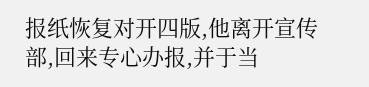报纸恢复对开四版,他离开宣传部,回来专心办报,并于当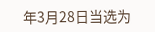年3月28日当选为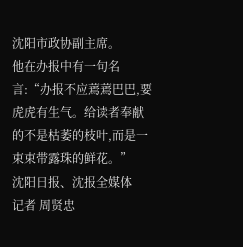沈阳市政协副主席。
他在办报中有一句名言:“办报不应蔫蔫巴巴,要虎虎有生气。给读者奉献的不是枯萎的枝叶,而是一束束带露珠的鲜花。”
沈阳日报、沈报全媒体
记者 周贤忠